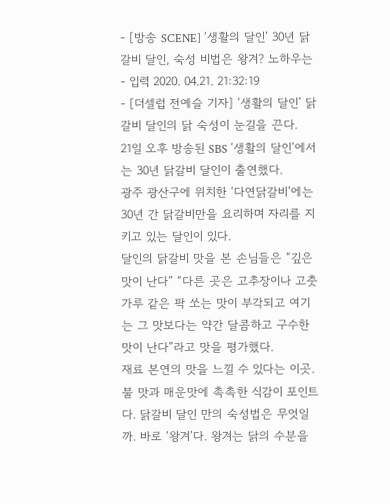- [방송 SCENE] ‘생활의 달인’ 30년 닭갈비 달인, 숙성 비법은 왕겨? 노하우는
- 입력 2020. 04.21. 21:32:19
- [더셀럽 전예슬 기자] ‘생활의 달인’ 닭갈비 달인의 닭 숙성이 눈길을 끈다.
21일 오후 방송된 SBS ‘생활의 달인’에서는 30년 닭갈비 달인이 출연했다.
광주 광산구에 위치한 ‘다연닭갈비’에는 30년 간 닭갈비만을 요리하며 자리를 지키고 있는 달인이 있다.
달인의 닭갈비 맛을 본 손님들은 “깊은 맛이 난다” “다른 곳은 고추장이나 고춧가루 같은 팍 쏘는 맛이 부각되고 여기는 그 맛보다는 약간 달콤하고 구수한 맛이 난다”라고 맛을 평가했다.
재료 본연의 맛을 느낄 수 있다는 이곳. 불 맛과 매운맛에 촉촉한 식감이 포인트다. 닭갈비 달인 만의 숙성법은 무엇일까. 바로 ‘왕겨’다. 왕겨는 닭의 수분을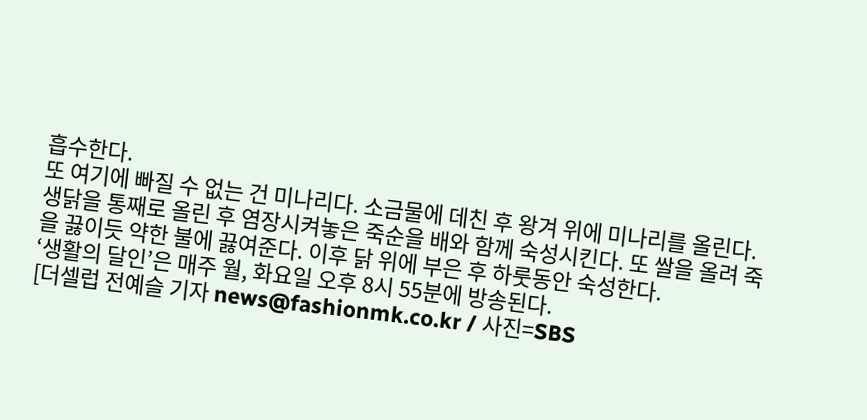흡수한다.
또 여기에 빠질 수 없는 건 미나리다. 소금물에 데친 후 왕겨 위에 미나리를 올린다. 생닭을 통째로 올린 후 염장시켜놓은 죽순을 배와 함께 숙성시킨다. 또 쌀을 올려 죽을 끓이듯 약한 불에 끓여준다. 이후 닭 위에 부은 후 하룻동안 숙성한다.
‘생활의 달인’은 매주 월, 화요일 오후 8시 55분에 방송된다.
[더셀럽 전예슬 기자 news@fashionmk.co.kr / 사진=SBS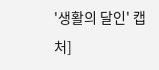'생활의 달인' 캡처]